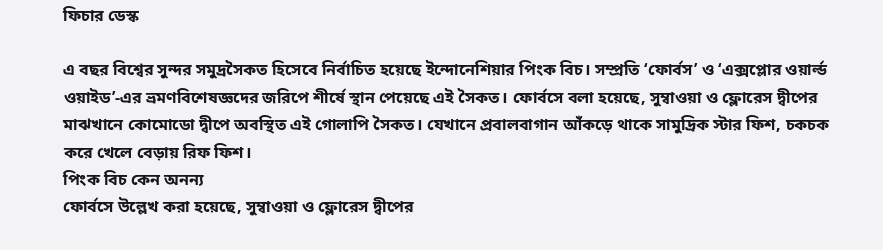ফিচার ডেস্ক

এ বছর বিশ্বের সুন্দর সমুদ্রসৈকত হিসেবে নির্বাচিত হয়েছে ইন্দোনেশিয়ার পিংক বিচ। সম্প্রতি ‘ফোর্বস’ ও ‘এক্সপ্লোর ওয়ার্ল্ড ওয়াইড’-এর ভ্রমণবিশেষজ্ঞদের জরিপে শীর্ষে স্থান পেয়েছে এই সৈকত। ফোর্বসে বলা হয়েছে, সুম্বাওয়া ও ফ্লোরেস দ্বীপের মাঝখানে কোমোডো দ্বীপে অবস্থিত এই গোলাপি সৈকত। যেখানে প্রবালবাগান আঁকড়ে থাকে সামুদ্রিক স্টার ফিশ, চকচক করে খেলে বেড়ায় রিফ ফিশ।
পিংক বিচ কেন অনন্য
ফোর্বসে উল্লেখ করা হয়েছে, সুম্বাওয়া ও ফ্লোরেস দ্বীপের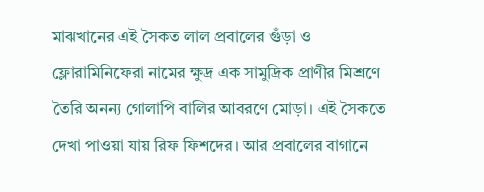মাঝখানের এই সৈকত লাল প্রবালের গুঁড়া ও ফ্লোরামিনিফেরা নামের ক্ষুদ্র এক সামুদ্রিক প্রাণীর মিশ্রণে তৈরি অনন্য গোলাপি বালির আবরণে মোড়া। এই সৈকতে দেখা পাওয়া যায় রিফ ফিশদের। আর প্রবালের বাগানে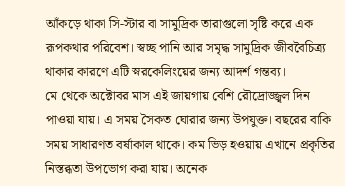আঁকড়ে থাকা সি-স্টার বা সামুদ্রিক তারাগুলো সৃষ্টি করে এক রূপকথার পরিবেশ। স্বচ্ছ পানি আর সমৃদ্ধ সামুদ্রিক জীববৈচিত্র্য থাকার কারণে এটি স্নরকেলিংয়ের জন্য আদর্শ গন্তব্য।
মে থেকে অক্টোবর মাস এই জায়গায় বেশি রৌদ্রোজ্জ্বল দিন পাওয়া যায়। এ সময় সৈকত ঘোরার জন্য উপযুক্ত। বছরের বাকি সময় সাধারণত বর্ষাকাল থাকে। কম ভিড় হওয়ায় এখানে প্রকৃতির নিস্তব্ধতা উপভোগ করা যায়। অনেক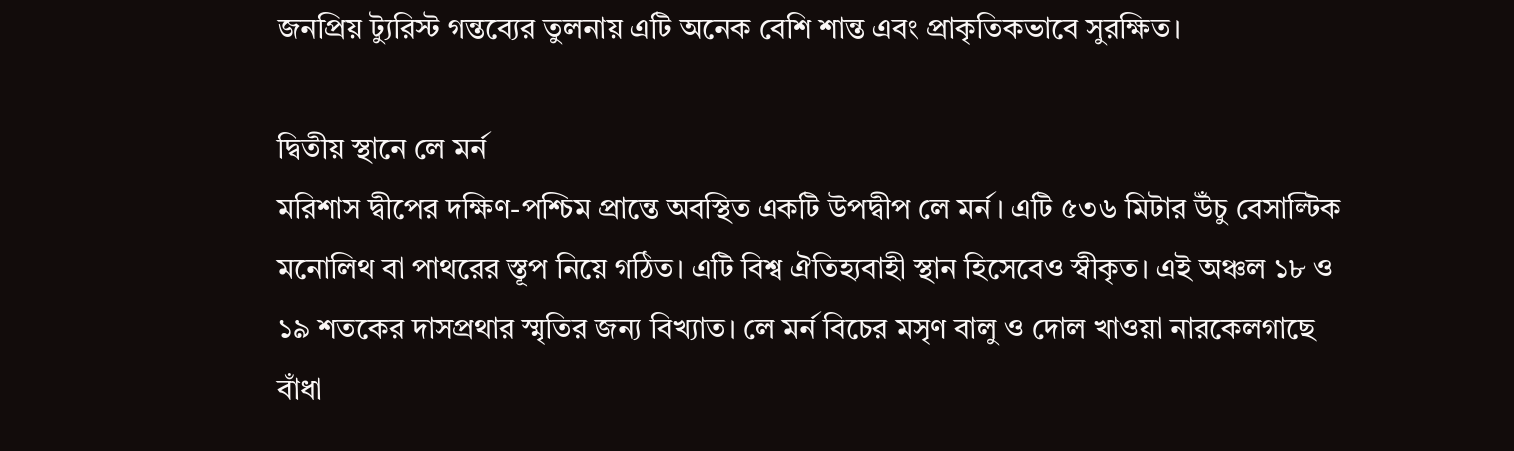জনপ্রিয় ট্যুরিস্ট গন্তব্যের তুলনায় এটি অনেক বেশি শান্ত এবং প্রাকৃতিকভাবে সুরক্ষিত।

দ্বিতীয় স্থানে লে মর্ন
মরিশাস দ্বীপের দক্ষিণ-পশ্চিম প্রান্তে অবস্থিত একটি উপদ্বীপ লে মর্ন। এটি ৫৩৬ মিটার উঁচু বেসাল্টিক মনোলিথ বা পাথরের স্তূপ নিয়ে গঠিত। এটি বিশ্ব ঐতিহ্যবাহী স্থান হিসেবেও স্বীকৃত। এই অঞ্চল ১৮ ও ১৯ শতকের দাসপ্রথার স্মৃতির জন্য বিখ্যাত। লে মর্ন বিচের মসৃণ বালু ও দোল খাওয়া নারকেলগাছে বাঁধা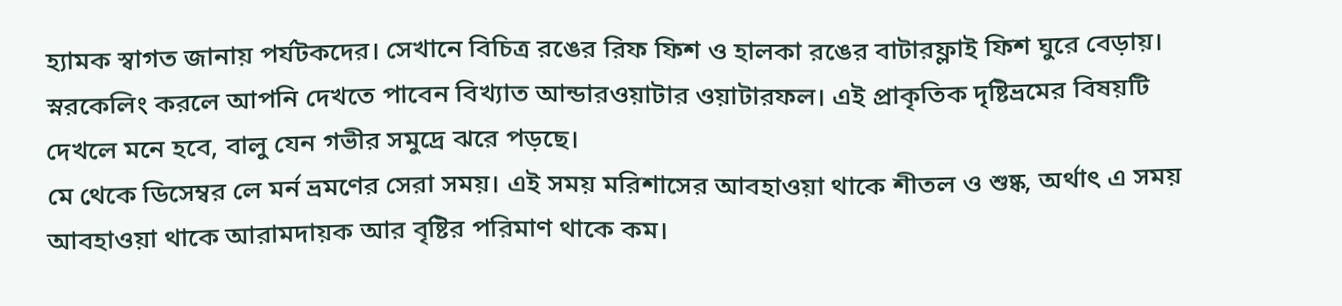হ্যামক স্বাগত জানায় পর্যটকদের। সেখানে বিচিত্র রঙের রিফ ফিশ ও হালকা রঙের বাটারফ্লাই ফিশ ঘুরে বেড়ায়। স্নরকেলিং করলে আপনি দেখতে পাবেন বিখ্যাত আন্ডারওয়াটার ওয়াটারফল। এই প্রাকৃতিক দৃষ্টিভ্রমের বিষয়টি দেখলে মনে হবে, বালু যেন গভীর সমুদ্রে ঝরে পড়ছে।
মে থেকে ডিসেম্বর লে মর্ন ভ্রমণের সেরা সময়। এই সময় মরিশাসের আবহাওয়া থাকে শীতল ও শুষ্ক, অর্থাৎ এ সময় আবহাওয়া থাকে আরামদায়ক আর বৃষ্টির পরিমাণ থাকে কম।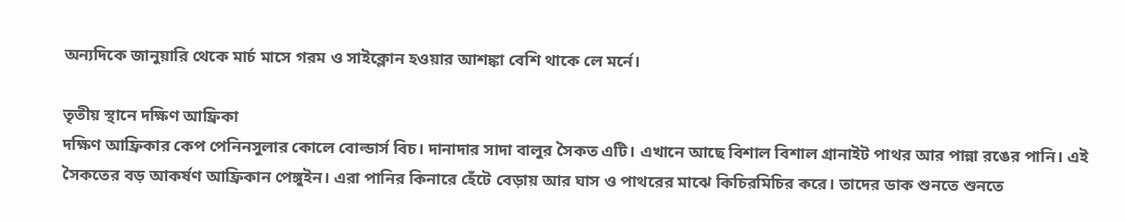অন্যদিকে জানুয়ারি থেকে মার্চ মাসে গরম ও সাইক্লোন হওয়ার আশঙ্কা বেশি থাকে লে মর্নে।

তৃতীয় স্থানে দক্ষিণ আফ্রিকা
দক্ষিণ আফ্রিকার কেপ পেনিনসুলার কোলে বোল্ডার্স বিচ। দানাদার সাদা বালুর সৈকত এটি। এখানে আছে বিশাল বিশাল গ্রানাইট পাথর আর পান্না রঙের পানি। এই সৈকতের বড় আকর্ষণ আফ্রিকান পেঙ্গুইন। এরা পানির কিনারে হেঁটে বেড়ায় আর ঘাস ও পাথরের মাঝে কিচিরমিচির করে। তাদের ডাক শুনতে শুনতে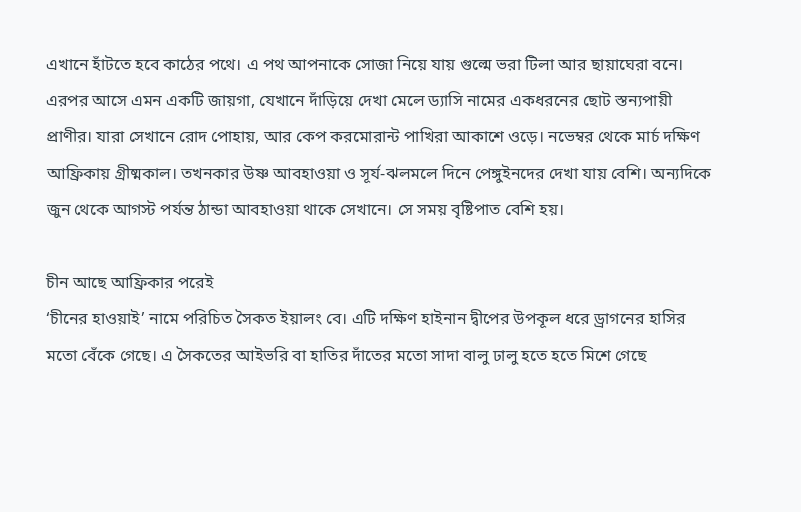এখানে হাঁটতে হবে কাঠের পথে। এ পথ আপনাকে সোজা নিয়ে যায় গুল্মে ভরা টিলা আর ছায়াঘেরা বনে।
এরপর আসে এমন একটি জায়গা, যেখানে দাঁড়িয়ে দেখা মেলে ড্যাসি নামের একধরনের ছোট স্তন্যপায়ী প্রাণীর। যারা সেখানে রোদ পোহায়, আর কেপ করমোরান্ট পাখিরা আকাশে ওড়ে। নভেম্বর থেকে মার্চ দক্ষিণ আফ্রিকায় গ্রীষ্মকাল। তখনকার উষ্ণ আবহাওয়া ও সূর্য-ঝলমলে দিনে পেঙ্গুইনদের দেখা যায় বেশি। অন্যদিকে জুন থেকে আগস্ট পর্যন্ত ঠান্ডা আবহাওয়া থাকে সেখানে। সে সময় বৃষ্টিপাত বেশি হয়।

চীন আছে আফ্রিকার পরেই
‘চীনের হাওয়াই’ নামে পরিচিত সৈকত ইয়ালং বে। এটি দক্ষিণ হাইনান দ্বীপের উপকূল ধরে ড্রাগনের হাসির মতো বেঁকে গেছে। এ সৈকতের আইভরি বা হাতির দাঁতের মতো সাদা বালু ঢালু হতে হতে মিশে গেছে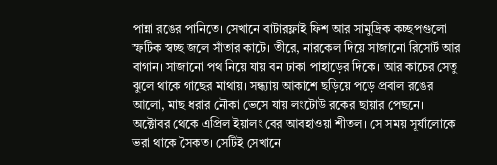পান্না রঙের পানিতে। সেখানে বাটারফ্লাই ফিশ আর সামুদ্রিক কচ্ছপগুলো স্ফটিক স্বচ্ছ জলে সাঁতার কাটে। তীরে, নারকেল দিয়ে সাজানো রিসোর্ট আর বাগান। সাজানো পথ নিয়ে যায় বন ঢাকা পাহাড়ের দিকে। আর কাচের সেতু ঝুলে থাকে গাছের মাথায়। সন্ধ্যায় আকাশে ছড়িয়ে পড়ে প্রবাল রঙের আলো, মাছ ধরার নৌকা ভেসে যায় লংটোউ রকের ছায়ার পেছনে।
অক্টোবর থেকে এপ্রিল ইয়ালং বের আবহাওয়া শীতল। সে সময় সূর্যালোকে ভরা থাকে সৈকত। সেটিই সেখানে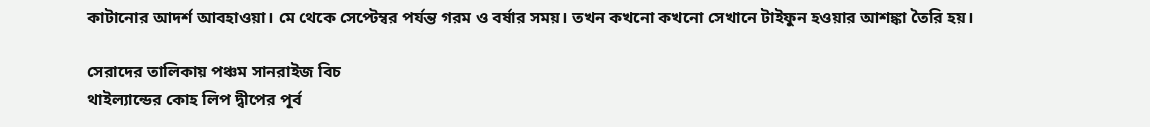কাটানোর আদর্শ আবহাওয়া। মে থেকে সেপ্টেম্বর পর্যন্ত গরম ও বর্ষার সময়। তখন কখনো কখনো সেখানে টাইফুন হওয়ার আশঙ্কা তৈরি হয়।

সেরাদের তালিকায় পঞ্চম সানরাইজ বিচ
থাইল্যান্ডের কোহ লিপ দ্বীপের পূর্ব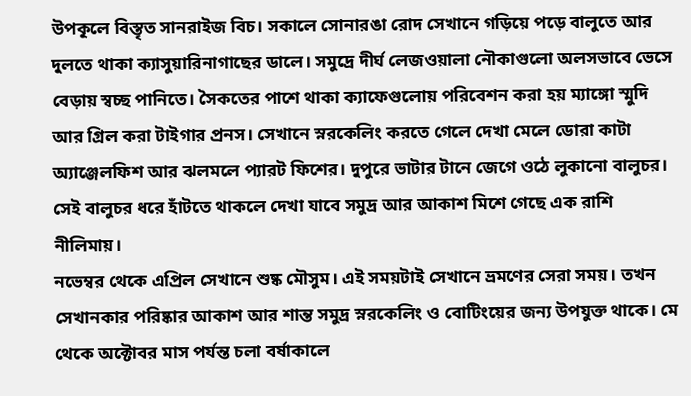উপকূলে বিস্তৃত সানরাইজ বিচ। সকালে সোনারঙা রোদ সেখানে গড়িয়ে পড়ে বালুতে আর দুলতে থাকা ক্যাসুয়ারিনাগাছের ডালে। সমুদ্রে দীর্ঘ লেজওয়ালা নৌকাগুলো অলসভাবে ভেসে বেড়ায় স্বচ্ছ পানিতে। সৈকতের পাশে থাকা ক্যাফেগুলোয় পরিবেশন করা হয় ম্যাঙ্গো স্মুদি আর গ্রিল করা টাইগার প্রনস। সেখানে স্নরকেলিং করতে গেলে দেখা মেলে ডোরা কাটা অ্যাঞ্জেলফিশ আর ঝলমলে প্যারট ফিশের। দুপুরে ভাটার টানে জেগে ওঠে লুকানো বালুচর। সেই বালুচর ধরে হাঁটতে থাকলে দেখা যাবে সমুদ্র আর আকাশ মিশে গেছে এক রাশি নীলিমায়।
নভেম্বর থেকে এপ্রিল সেখানে শুষ্ক মৌসুম। এই সময়টাই সেখানে ভ্রমণের সেরা সময়। তখন সেখানকার পরিষ্কার আকাশ আর শান্ত সমুদ্র স্নরকেলিং ও বোটিংয়ের জন্য উপযুক্ত থাকে। মে থেকে অক্টোবর মাস পর্যন্ত চলা বর্ষাকালে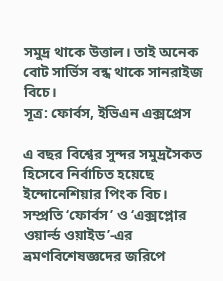সমুদ্র থাকে উত্তাল। তাই অনেক বোট সার্ভিস বন্ধ থাকে সানরাইজ বিচে।
সূত্র: ফোর্বস, ইভিএন এক্সপ্রেস

এ বছর বিশ্বের সুন্দর সমুদ্রসৈকত হিসেবে নির্বাচিত হয়েছে ইন্দোনেশিয়ার পিংক বিচ। সম্প্রতি ‘ফোর্বস’ ও ‘এক্সপ্লোর ওয়ার্ল্ড ওয়াইড’-এর ভ্রমণবিশেষজ্ঞদের জরিপে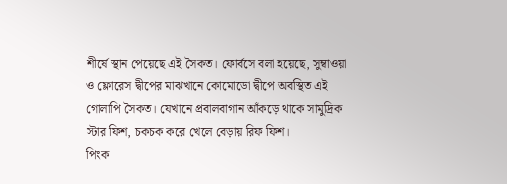শীর্ষে স্থান পেয়েছে এই সৈকত। ফোর্বসে বলা হয়েছে, সুম্বাওয়া ও ফ্লোরেস দ্বীপের মাঝখানে কোমোডো দ্বীপে অবস্থিত এই গোলাপি সৈকত। যেখানে প্রবালবাগান আঁকড়ে থাকে সামুদ্রিক স্টার ফিশ, চকচক করে খেলে বেড়ায় রিফ ফিশ।
পিংক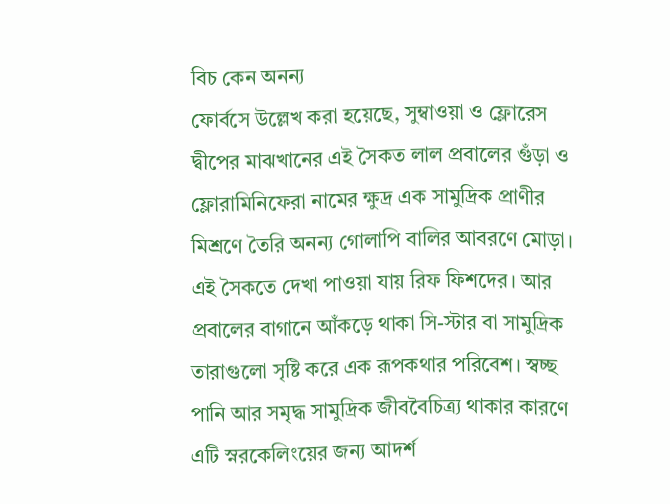বিচ কেন অনন্য
ফোর্বসে উল্লেখ করা হয়েছে, সুম্বাওয়া ও ফ্লোরেস দ্বীপের মাঝখানের এই সৈকত লাল প্রবালের গুঁড়া ও ফ্লোরামিনিফেরা নামের ক্ষুদ্র এক সামুদ্রিক প্রাণীর মিশ্রণে তৈরি অনন্য গোলাপি বালির আবরণে মোড়া। এই সৈকতে দেখা পাওয়া যায় রিফ ফিশদের। আর প্রবালের বাগানে আঁকড়ে থাকা সি-স্টার বা সামুদ্রিক তারাগুলো সৃষ্টি করে এক রূপকথার পরিবেশ। স্বচ্ছ পানি আর সমৃদ্ধ সামুদ্রিক জীববৈচিত্র্য থাকার কারণে এটি স্নরকেলিংয়ের জন্য আদর্শ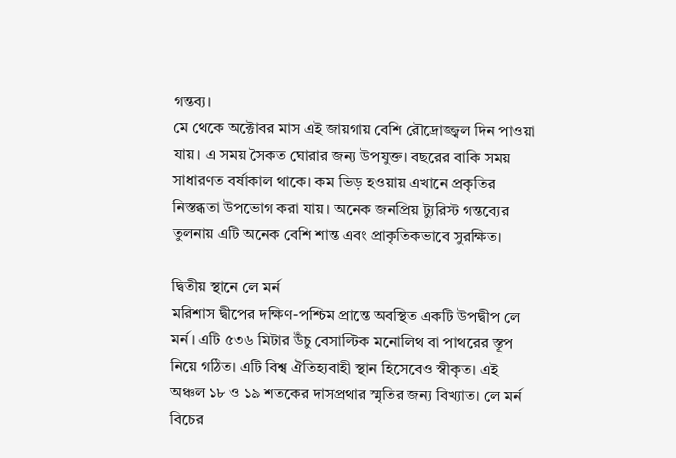গন্তব্য।
মে থেকে অক্টোবর মাস এই জায়গায় বেশি রৌদ্রোজ্জ্বল দিন পাওয়া যায়। এ সময় সৈকত ঘোরার জন্য উপযুক্ত। বছরের বাকি সময় সাধারণত বর্ষাকাল থাকে। কম ভিড় হওয়ায় এখানে প্রকৃতির নিস্তব্ধতা উপভোগ করা যায়। অনেক জনপ্রিয় ট্যুরিস্ট গন্তব্যের তুলনায় এটি অনেক বেশি শান্ত এবং প্রাকৃতিকভাবে সুরক্ষিত।

দ্বিতীয় স্থানে লে মর্ন
মরিশাস দ্বীপের দক্ষিণ-পশ্চিম প্রান্তে অবস্থিত একটি উপদ্বীপ লে মর্ন। এটি ৫৩৬ মিটার উঁচু বেসাল্টিক মনোলিথ বা পাথরের স্তূপ নিয়ে গঠিত। এটি বিশ্ব ঐতিহ্যবাহী স্থান হিসেবেও স্বীকৃত। এই অঞ্চল ১৮ ও ১৯ শতকের দাসপ্রথার স্মৃতির জন্য বিখ্যাত। লে মর্ন বিচের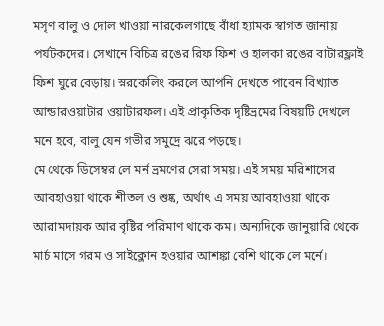মসৃণ বালু ও দোল খাওয়া নারকেলগাছে বাঁধা হ্যামক স্বাগত জানায় পর্যটকদের। সেখানে বিচিত্র রঙের রিফ ফিশ ও হালকা রঙের বাটারফ্লাই ফিশ ঘুরে বেড়ায়। স্নরকেলিং করলে আপনি দেখতে পাবেন বিখ্যাত আন্ডারওয়াটার ওয়াটারফল। এই প্রাকৃতিক দৃষ্টিভ্রমের বিষয়টি দেখলে মনে হবে, বালু যেন গভীর সমুদ্রে ঝরে পড়ছে।
মে থেকে ডিসেম্বর লে মর্ন ভ্রমণের সেরা সময়। এই সময় মরিশাসের আবহাওয়া থাকে শীতল ও শুষ্ক, অর্থাৎ এ সময় আবহাওয়া থাকে আরামদায়ক আর বৃষ্টির পরিমাণ থাকে কম। অন্যদিকে জানুয়ারি থেকে মার্চ মাসে গরম ও সাইক্লোন হওয়ার আশঙ্কা বেশি থাকে লে মর্নে।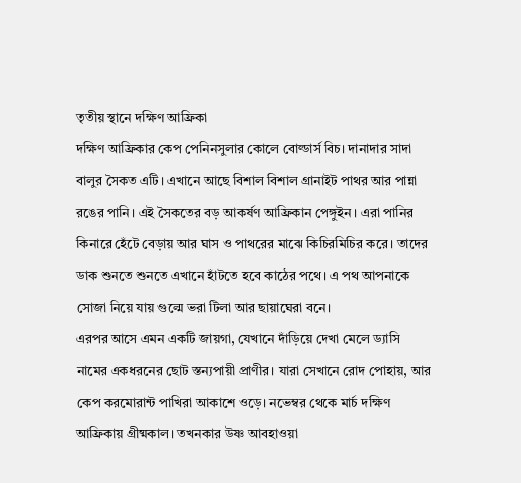তৃতীয় স্থানে দক্ষিণ আফ্রিকা
দক্ষিণ আফ্রিকার কেপ পেনিনসুলার কোলে বোল্ডার্স বিচ। দানাদার সাদা বালুর সৈকত এটি। এখানে আছে বিশাল বিশাল গ্রানাইট পাথর আর পান্না রঙের পানি। এই সৈকতের বড় আকর্ষণ আফ্রিকান পেঙ্গুইন। এরা পানির কিনারে হেঁটে বেড়ায় আর ঘাস ও পাথরের মাঝে কিচিরমিচির করে। তাদের ডাক শুনতে শুনতে এখানে হাঁটতে হবে কাঠের পথে। এ পথ আপনাকে সোজা নিয়ে যায় গুল্মে ভরা টিলা আর ছায়াঘেরা বনে।
এরপর আসে এমন একটি জায়গা, যেখানে দাঁড়িয়ে দেখা মেলে ড্যাসি নামের একধরনের ছোট স্তন্যপায়ী প্রাণীর। যারা সেখানে রোদ পোহায়, আর কেপ করমোরান্ট পাখিরা আকাশে ওড়ে। নভেম্বর থেকে মার্চ দক্ষিণ আফ্রিকায় গ্রীষ্মকাল। তখনকার উষ্ণ আবহাওয়া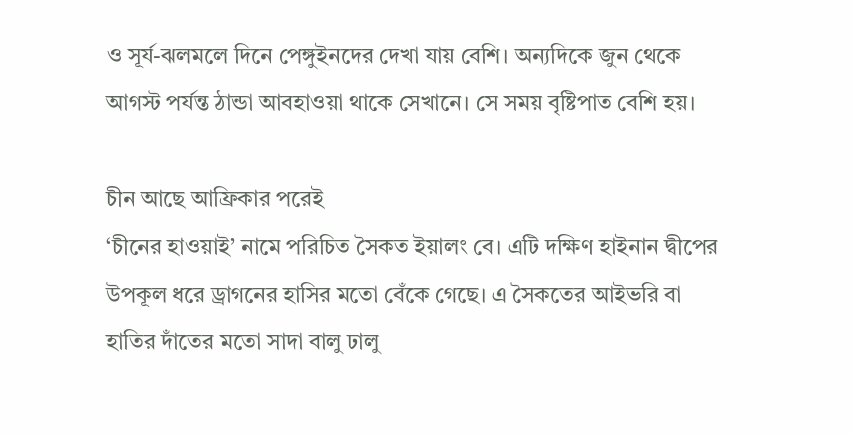ও সূর্য-ঝলমলে দিনে পেঙ্গুইনদের দেখা যায় বেশি। অন্যদিকে জুন থেকে আগস্ট পর্যন্ত ঠান্ডা আবহাওয়া থাকে সেখানে। সে সময় বৃষ্টিপাত বেশি হয়।

চীন আছে আফ্রিকার পরেই
‘চীনের হাওয়াই’ নামে পরিচিত সৈকত ইয়ালং বে। এটি দক্ষিণ হাইনান দ্বীপের উপকূল ধরে ড্রাগনের হাসির মতো বেঁকে গেছে। এ সৈকতের আইভরি বা হাতির দাঁতের মতো সাদা বালু ঢালু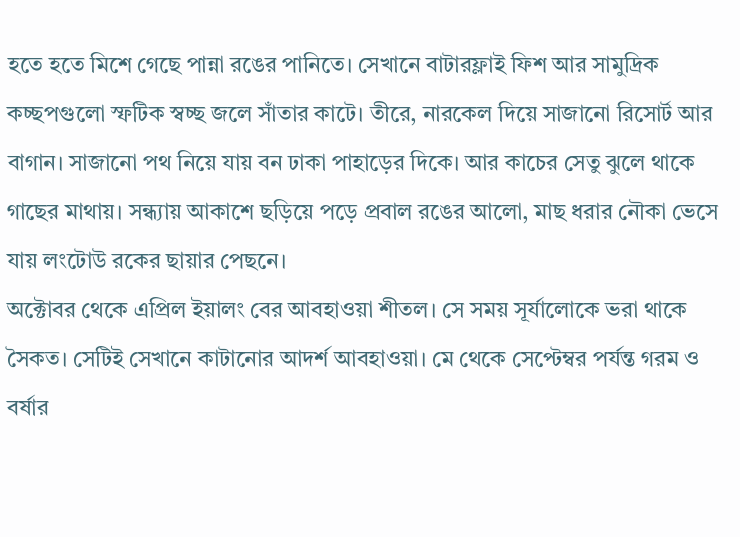হতে হতে মিশে গেছে পান্না রঙের পানিতে। সেখানে বাটারফ্লাই ফিশ আর সামুদ্রিক কচ্ছপগুলো স্ফটিক স্বচ্ছ জলে সাঁতার কাটে। তীরে, নারকেল দিয়ে সাজানো রিসোর্ট আর বাগান। সাজানো পথ নিয়ে যায় বন ঢাকা পাহাড়ের দিকে। আর কাচের সেতু ঝুলে থাকে গাছের মাথায়। সন্ধ্যায় আকাশে ছড়িয়ে পড়ে প্রবাল রঙের আলো, মাছ ধরার নৌকা ভেসে যায় লংটোউ রকের ছায়ার পেছনে।
অক্টোবর থেকে এপ্রিল ইয়ালং বের আবহাওয়া শীতল। সে সময় সূর্যালোকে ভরা থাকে সৈকত। সেটিই সেখানে কাটানোর আদর্শ আবহাওয়া। মে থেকে সেপ্টেম্বর পর্যন্ত গরম ও বর্ষার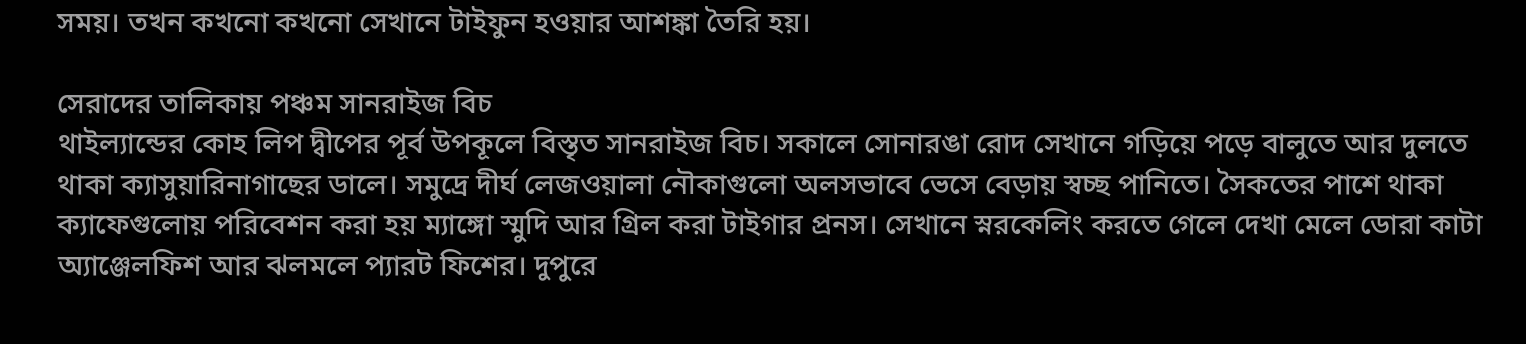সময়। তখন কখনো কখনো সেখানে টাইফুন হওয়ার আশঙ্কা তৈরি হয়।

সেরাদের তালিকায় পঞ্চম সানরাইজ বিচ
থাইল্যান্ডের কোহ লিপ দ্বীপের পূর্ব উপকূলে বিস্তৃত সানরাইজ বিচ। সকালে সোনারঙা রোদ সেখানে গড়িয়ে পড়ে বালুতে আর দুলতে থাকা ক্যাসুয়ারিনাগাছের ডালে। সমুদ্রে দীর্ঘ লেজওয়ালা নৌকাগুলো অলসভাবে ভেসে বেড়ায় স্বচ্ছ পানিতে। সৈকতের পাশে থাকা ক্যাফেগুলোয় পরিবেশন করা হয় ম্যাঙ্গো স্মুদি আর গ্রিল করা টাইগার প্রনস। সেখানে স্নরকেলিং করতে গেলে দেখা মেলে ডোরা কাটা অ্যাঞ্জেলফিশ আর ঝলমলে প্যারট ফিশের। দুপুরে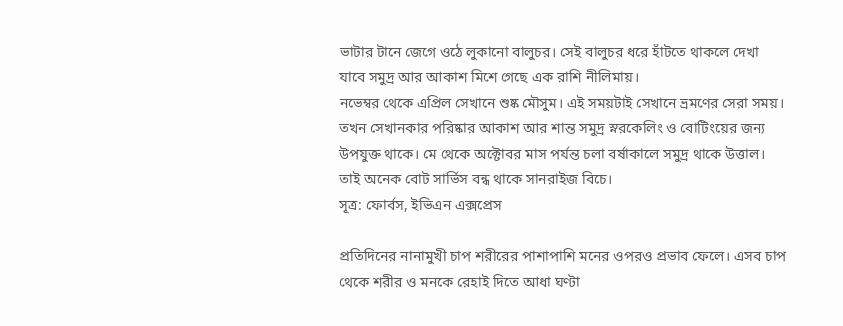ভাটার টানে জেগে ওঠে লুকানো বালুচর। সেই বালুচর ধরে হাঁটতে থাকলে দেখা যাবে সমুদ্র আর আকাশ মিশে গেছে এক রাশি নীলিমায়।
নভেম্বর থেকে এপ্রিল সেখানে শুষ্ক মৌসুম। এই সময়টাই সেখানে ভ্রমণের সেরা সময়। তখন সেখানকার পরিষ্কার আকাশ আর শান্ত সমুদ্র স্নরকেলিং ও বোটিংয়ের জন্য উপযুক্ত থাকে। মে থেকে অক্টোবর মাস পর্যন্ত চলা বর্ষাকালে সমুদ্র থাকে উত্তাল। তাই অনেক বোট সার্ভিস বন্ধ থাকে সানরাইজ বিচে।
সূত্র: ফোর্বস, ইভিএন এক্সপ্রেস

প্রতিদিনের নানামুখী চাপ শরীরের পাশাপাশি মনের ওপরও প্রভাব ফেলে। এসব চাপ থেকে শরীর ও মনকে রেহাই দিতে আধা ঘণ্টা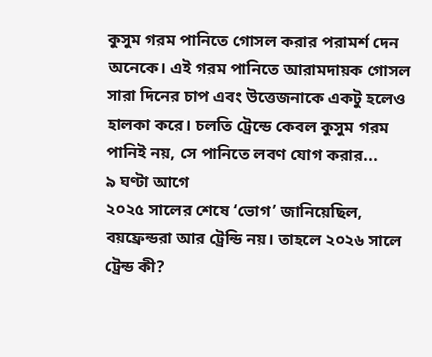কুসুম গরম পানিতে গোসল করার পরামর্শ দেন অনেকে। এই গরম পানিতে আরামদায়ক গোসল সারা দিনের চাপ এবং উত্তেজনাকে একটু হলেও হালকা করে। চলতি ট্রেন্ডে কেবল কুসুম গরম পানিই নয়, সে পানিতে লবণ যোগ করার...
৯ ঘণ্টা আগে
২০২৫ সালের শেষে ‘ভোগ’ জানিয়েছিল, বয়ফ্রেন্ডরা আর ট্রেন্ডি নয়। তাহলে ২০২৬ সালে ট্রেন্ড কী?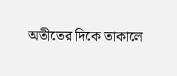অতীতের দিকে তাকালে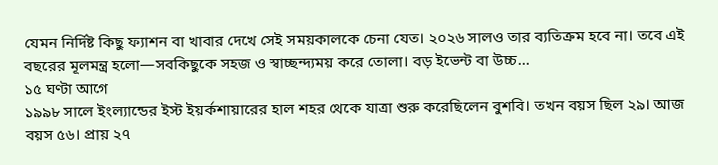যেমন নির্দিষ্ট কিছু ফ্যাশন বা খাবার দেখে সেই সময়কালকে চেনা যেত। ২০২৬ সালও তার ব্যতিক্রম হবে না। তবে এই বছরের মূলমন্ত্র হলো—সবকিছুকে সহজ ও স্বাচ্ছন্দ্যময় করে তোলা। বড় ইভেন্ট বা উচ্চ...
১৫ ঘণ্টা আগে
১৯৯৮ সালে ইংল্যান্ডের ইস্ট ইয়র্কশায়ারের হাল শহর থেকে যাত্রা শুরু করেছিলেন বুশবি। তখন বয়স ছিল ২৯। আজ বয়স ৫৬। প্রায় ২৭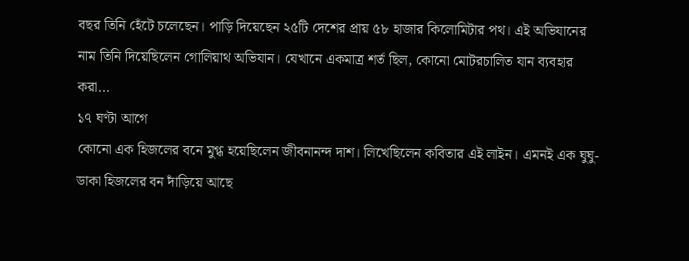বছর তিনি হেঁটে চলেছেন। পাড়ি দিয়েছেন ২৫টি দেশের প্রায় ৫৮ হাজার কিলোমিটার পথ। এই অভিযানের নাম তিনি দিয়েছিলেন গোলিয়াথ অভিযান। যেখানে একমাত্র শর্ত ছিল, কোনো মোটরচালিত যান ব্যবহার করা...
১৭ ঘণ্টা আগে
কোনো এক হিজলের বনে মুগ্ধ হয়েছিলেন জীবনানন্দ দাশ। লিখেছিলেন কবিতার এই লাইন। এমনই এক ঘুঘু-ডাকা হিজলের বন দাঁড়িয়ে আছে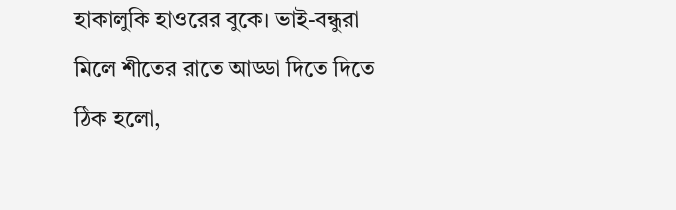হাকালুকি হাওরের বুকে। ভাই-বন্ধুরা মিলে শীতের রাতে আড্ডা দিতে দিতে ঠিক হলো,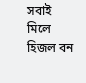সবাই মিলে হিজল বন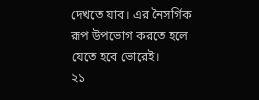দেখতে যাব। এর নৈসর্গিক রূপ উপভোগ করতে হলে যেতে হবে ভোরেই।
২১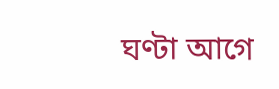ঘণ্টা আগে